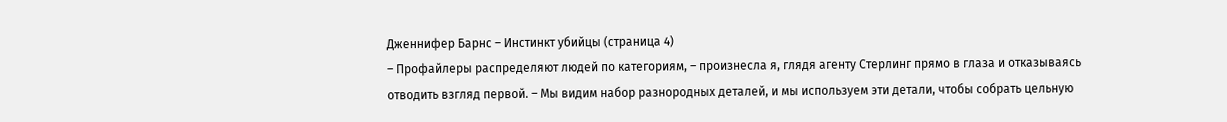Дженнифер Барнс – Инстинкт убийцы (страница 4)
– Профайлеры распределяют людей по категориям, – произнесла я, глядя агенту Стерлинг прямо в глаза и отказываясь отводить взгляд первой. – Мы видим набор разнородных деталей, и мы используем эти детали, чтобы собрать цельную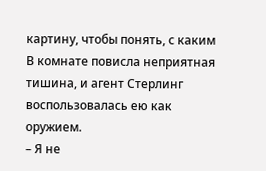картину, чтобы понять, с каким
В комнате повисла неприятная тишина, и агент Стерлинг воспользовалась ею как оружием.
– Я не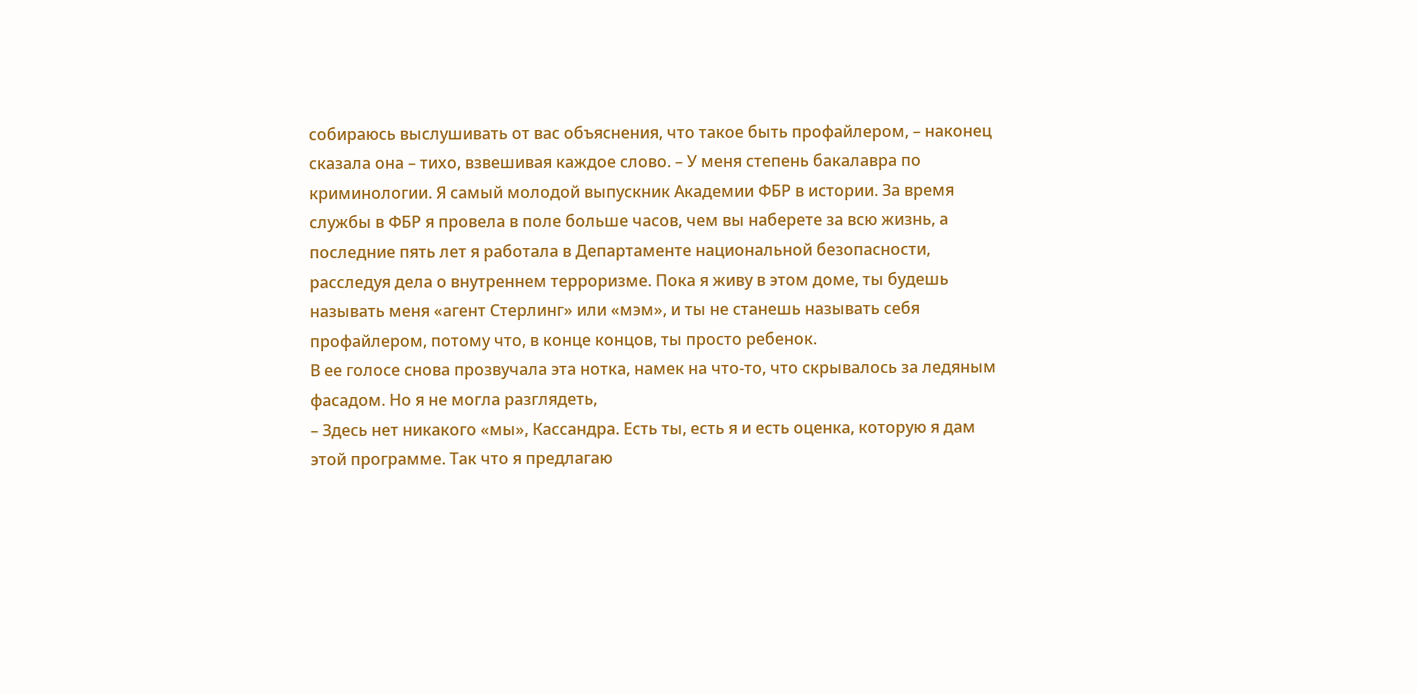собираюсь выслушивать от вас объяснения, что такое быть профайлером, – наконец сказала она – тихо, взвешивая каждое слово. – У меня степень бакалавра по криминологии. Я самый молодой выпускник Академии ФБР в истории. За время службы в ФБР я провела в поле больше часов, чем вы наберете за всю жизнь, а последние пять лет я работала в Департаменте национальной безопасности, расследуя дела о внутреннем терроризме. Пока я живу в этом доме, ты будешь называть меня «агент Стерлинг» или «мэм», и ты не станешь называть себя профайлером, потому что, в конце концов, ты просто ребенок.
В ее голосе снова прозвучала эта нотка, намек на что-то, что скрывалось за ледяным фасадом. Но я не могла разглядеть,
– Здесь нет никакого «мы», Кассандра. Есть ты, есть я и есть оценка, которую я дам этой программе. Так что я предлагаю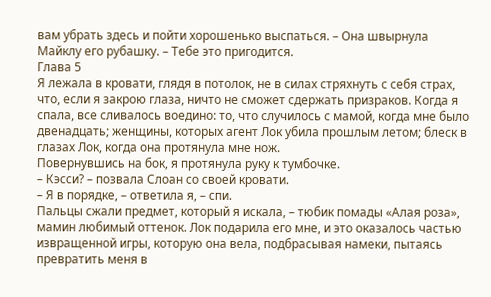вам убрать здесь и пойти хорошенько выспаться. – Она швырнула Майклу его рубашку. – Тебе это пригодится.
Глава 5
Я лежала в кровати, глядя в потолок, не в силах стряхнуть с себя страх, что, если я закрою глаза, ничто не сможет сдержать призраков. Когда я спала, все сливалось воедино: то, что случилось с мамой, когда мне было двенадцать; женщины, которых агент Лок убила прошлым летом; блеск в глазах Лок, когда она протянула мне нож.
Повернувшись на бок, я протянула руку к тумбочке.
– Кэсси? – позвала Слоан со своей кровати.
– Я в порядке, – ответила я, – спи.
Пальцы сжали предмет, который я искала, – тюбик помады «Алая роза», мамин любимый оттенок. Лок подарила его мне, и это оказалось частью извращенной игры, которую она вела, подбрасывая намеки, пытаясь превратить меня в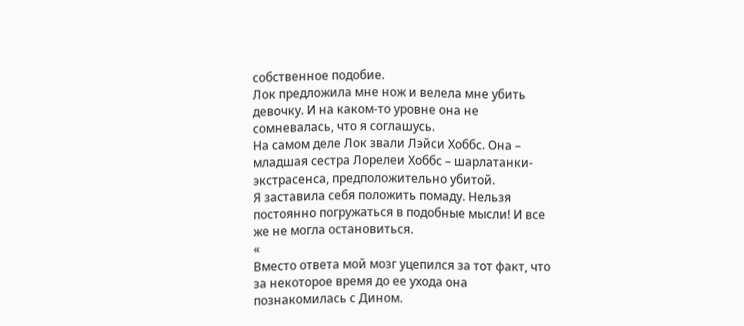собственное подобие.
Лок предложила мне нож и велела мне убить девочку. И на каком-то уровне она не сомневалась, что я соглашусь.
На самом деле Лок звали Лэйси Хоббс. Она – младшая сестра Лорелеи Хоббс – шарлатанки-экстрасенса, предположительно убитой.
Я заставила себя положить помаду. Нельзя постоянно погружаться в подобные мысли! И все же не могла остановиться.
«
Вместо ответа мой мозг уцепился за тот факт, что за некоторое время до ее ухода она познакомилась с Дином.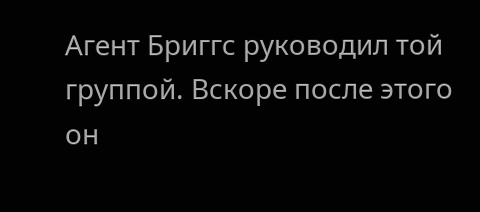Агент Бриггс руководил той группой. Вскоре после этого он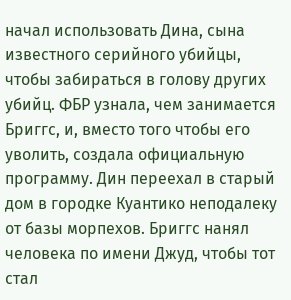начал использовать Дина, сына известного серийного убийцы, чтобы забираться в голову других убийц. ФБР узнала, чем занимается Бриггс, и, вместо того чтобы его уволить, создала официальную программу. Дин переехал в старый дом в городке Куантико неподалеку от базы морпехов. Бриггс нанял человека по имени Джуд, чтобы тот стал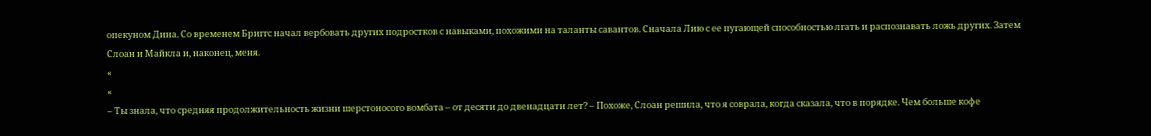опекуном Дина. Со временем Бриггс начал вербовать других подростков с навыками, похожими на таланты савантов. Сначала Лию с ее пугающей способностью лгать и распознавать ложь других. Затем Слоан и Майкла и, наконец, меня.
«
«
– Ты знала, что средняя продолжительность жизни шерстоносого вомбата – от десяти до двенадцати лет? – Похоже, Слоан решила, что я соврала, когда сказала, что в порядке. Чем больше кофе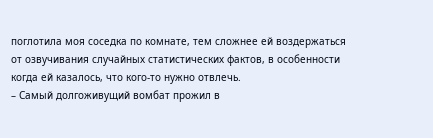поглотила моя соседка по комнате, тем сложнее ей воздержаться от озвучивания случайных статистических фактов, в особенности когда ей казалось, что кого-то нужно отвлечь.
– Самый долгоживущий вомбат прожил в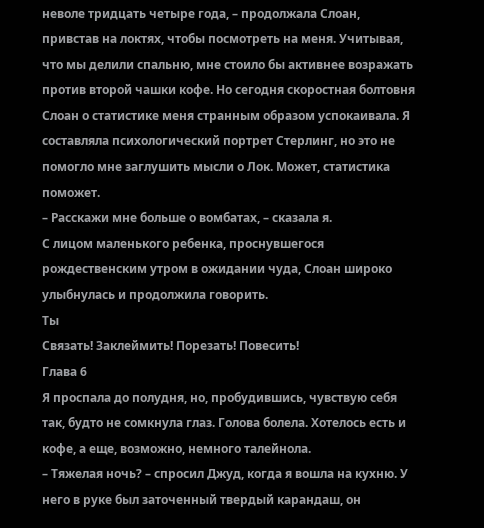неволе тридцать четыре года, – продолжала Слоан, привстав на локтях, чтобы посмотреть на меня. Учитывая, что мы делили спальню, мне стоило бы активнее возражать против второй чашки кофе. Но сегодня скоростная болтовня Слоан о статистике меня странным образом успокаивала. Я составляла психологический портрет Стерлинг, но это не помогло мне заглушить мысли о Лок. Может, статистика поможет.
– Расскажи мне больше о вомбатах, – сказала я.
С лицом маленького ребенка, проснувшегося рождественским утром в ожидании чуда, Слоан широко улыбнулась и продолжила говорить.
Ты
Связать! Заклеймить! Порезать! Повесить!
Глава 6
Я проспала до полудня, но, пробудившись, чувствую себя так, будто не сомкнула глаз. Голова болела. Хотелось есть и кофе, а еще, возможно, немного талейнола.
– Тяжелая ночь? – спросил Джуд, когда я вошла на кухню. У него в руке был заточенный твердый карандаш, он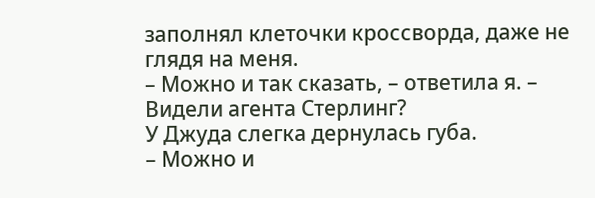заполнял клеточки кроссворда, даже не глядя на меня.
– Можно и так сказать, – ответила я. – Видели агента Стерлинг?
У Джуда слегка дернулась губа.
– Можно и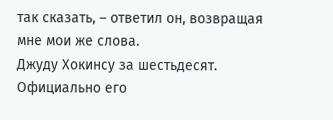так сказать, – ответил он, возвращая мне мои же слова.
Джуду Хокинсу за шестьдесят. Официально его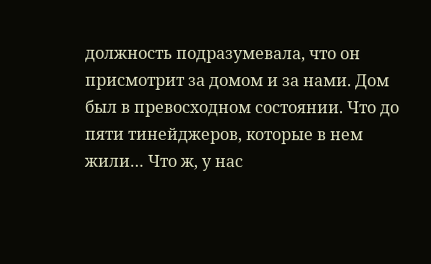должность подразумевала, что он присмотрит за домом и за нами. Дом был в превосходном состоянии. Что до пяти тинейджеров, которые в нем жили… Что ж, у нас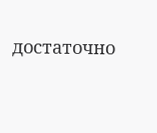достаточно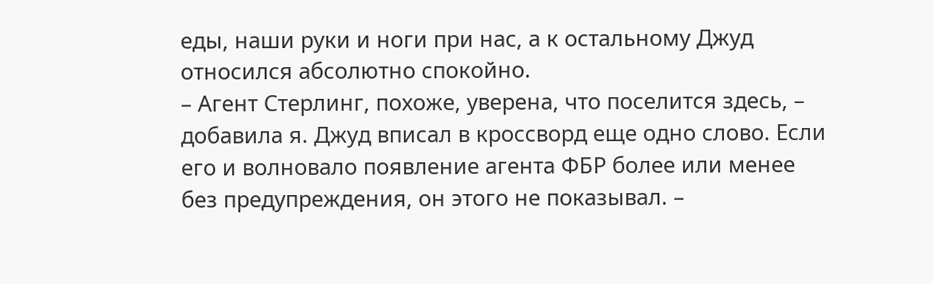еды, наши руки и ноги при нас, а к остальному Джуд относился абсолютно спокойно.
– Агент Стерлинг, похоже, уверена, что поселится здесь, – добавила я. Джуд вписал в кроссворд еще одно слово. Если его и волновало появление агента ФБР более или менее без предупреждения, он этого не показывал. –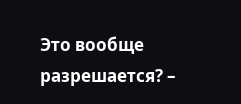Это вообще разрешается? –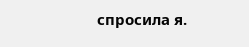спросила я.